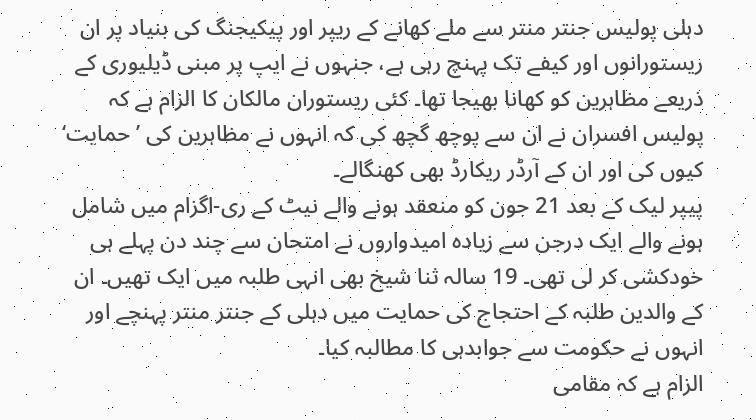دہلی پولیس جنتر منتر سے ملے کھانے کے ریپر اور پیکیجنگ کی بنیاد پر ان ریستورانوں اور کیفے تک پہنچ رہی ہے، جنہوں نے ایپ پر مبنی ڈیلیوری کے ذریعے مظاہرین کو کھانا بھیجا تھا۔ کئی ریستوران مالکان کا الزام ہے کہ پولیس افسران نے ان سے پوچھ گچھ کی کہ انہوں نے مظاہرین کی ’حمایت‘ کیوں کی اور ان کے آرڈر ریکارڈ بھی کھنگالے۔
پیپر لیک کے بعد 21 جون کو منعقد ہونے والے نیٹ کے ری-اگزام میں شامل ہونے والے ایک درجن سے زیادہ امیدواروں نے امتحان سے چند دن پہلے ہی خودکشی کر لی تھی۔ 19 سالہ ثنا شیخ بھی انہی طلبہ میں ایک تھیں۔ ان کے والدین طلبہ کے احتجاج کی حمایت میں دہلی کے جنتر منتر پہنچے اور انہوں نے حکومت سے جوابدہی کا مطالبہ کیا۔
الزام ہے کہ مقامی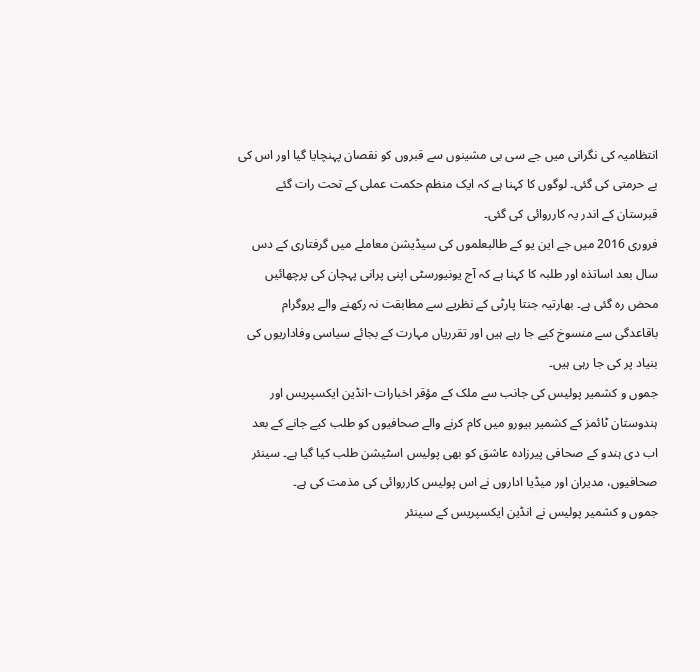انتظامیہ کی نگرانی میں جے سی بی مشینوں سے قبروں کو نقصان پہنچایا گیا اور اس کی بے حرمتی کی گئی۔ لوگوں کا کہنا ہے کہ ایک منظم حکمت عملی کے تحت رات گئے قبرستان کے اندر یہ کارروائی کی گئی۔
فروری 2016 میں جے این یو کے طالبعلموں کی سیڈیشن معاملے میں گرفتاری کے دس سال بعد اساتذہ اور طلبہ کا کہنا ہے کہ آج یونیورسٹی اپنی پرانی پہچان کی پرچھائیں محض رہ گئی ہے۔ بھارتیہ جنتا پارٹی کے نظریے سے مطابقت نہ رکھنے والے پروگرام باقاعدگی سے منسوخ کیے جا رہے ہیں اور تقرریاں مہارت کے بجائے سیاسی وفاداریوں کی بنیاد پر کی جا رہی ہیں۔
جموں و کشمیر پولیس کی جانب سے ملک کے مؤقر اخبارات -انڈین ایکسپریس اور ہندوستان ٹائمز کے کشمیر بیورو میں کام کرنے والے صحافیوں کو طلب کیے جانے کے بعد اب دی ہندو کے صحافی پیرزادہ عاشق کو بھی پولیس اسٹیشن طلب کیا گیا ہے۔ سینئر صحافیوں، مدیران اور میڈیا اداروں نے اس پولیس کارروائی کی مذمت کی ہے۔
جموں و کشمیر پولیس نے انڈین ایکسپریس کے سینئر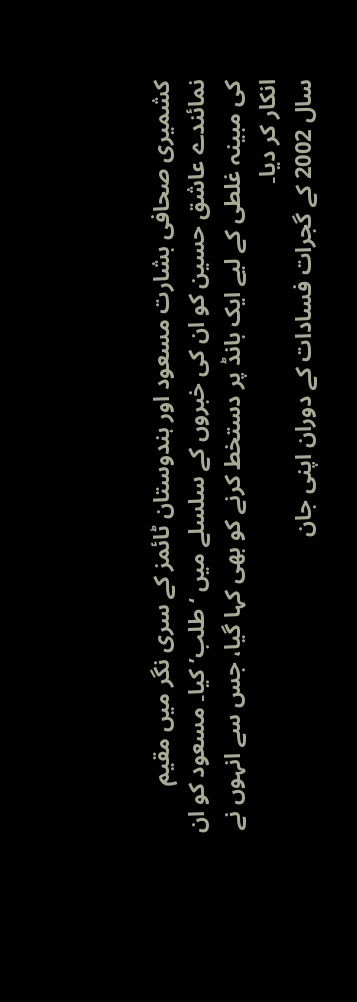کشمیری صحافی بشارت مسعود اور ہندوستان ٹائمز کے سری نگر میں مقیم نمائندے عاشق حسین کو ان کی خبروں کے سلسلے میں ‘طلب’ کیا۔ مسعود کو ان کی مبینہ غلطی کے لیے ایک بانڈ پر دستخط کرنے کو بھی کہا گیا، جس سے انہوں نے انکار کر دیا۔
سال 2002 کے گجرات فسادات کے دوران اپنی جان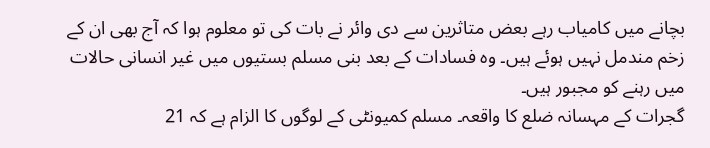بچانے میں کامیاب رہے بعض متاثرین سے دی وائر نے بات کی تو معلوم ہوا کہ آج بھی ان کے زخم مندمل نہیں ہوئے ہیں۔ وہ فسادات کے بعد بنی مسلم بستیوں میں غیر انسانی حالات میں رہنے کو مجبور ہیں۔
گجرات کے مہسانہ ضلع کا واقعہ۔ مسلم کمیونٹی کے لوگوں کا الزام ہے کہ 21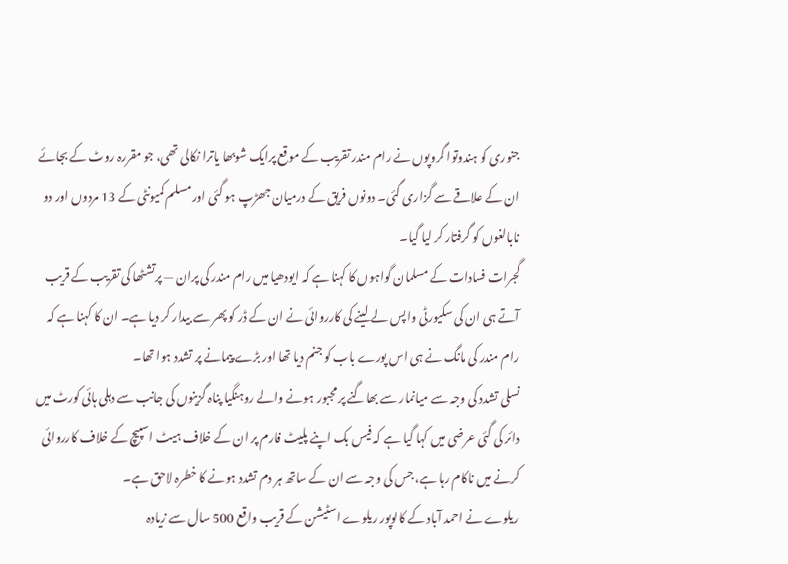جنوری کو ہندوتوا گروپوں نے رام مندر تقریب کے موقع پرایک شوبھا یاترا نکالی تھی، جو مقررہ روٹ کے بجائے ان کے علاقے سے گزاری گئی۔ دونوں فریق کے درمیان جھڑپ ہو گئی اور مسلم کمیونٹی کے 13 مردوں اور دو نابالغوں کو گرفتار کر لیا گیا۔
گجرات فسادات کے مسلمان گواہوں کا کہنا ہے کہ ایودھیا میں رام مندر کی پران — پرتشٹھا کی تقریب کے قریب آتے ہی ان کی سکیورٹی واپس لے لینے کی کارروائی نے ان کے ڈر کو پھر سے بیدار کر دیا ہے۔ ان کا کہنا ہے کہ رام مندر کی مانگ نے ہی اس پورے باب کو جنم دیا تھا اور بڑے پیمانے پر تشدد ہوا تھا۔
نسلی تشدد کی وجہ سے میانمار سے بھاگنے پر مجبور ہونے والے روہنگیا پناہ گزینوں کی جانب سے دہلی ہائی کورٹ میں دائر کی گئی عرضی میں کہا گیا ہے کہ فیس بک اپنے پلیٹ فارم پر ان کے خلاف ہیٹ اسپیچ کے خلاف کارروائی کرنے میں ناکام رہا ہے، جس کی وجہ سے ان کے ساتھ ہر دم تشدد ہونے کا خطرہ لاحق ہے۔
ریلوے نے احمد آباد کے کالوپور ریلوے اسٹیشن کے قریب واقع 500 سال سے زیادہ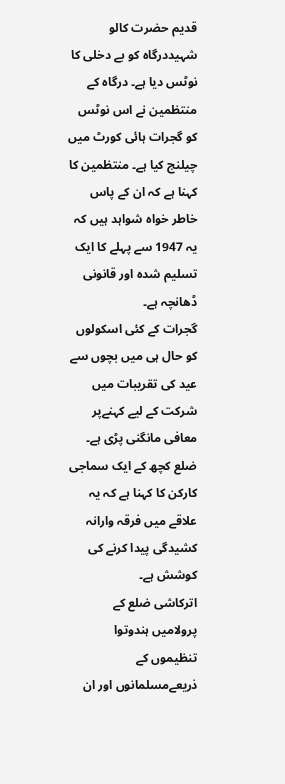قدیم حضرت کالو شہیددرگاہ کو بے دخلی کا نوٹس دیا ہے۔ درگاہ کے منتظمین نے اس نوٹس کو گجرات ہائی کورٹ میں چیلنج کیا ہے۔ منتظمین کا کہنا ہے کہ ان کے پاس خاطر خواہ شواہد ہیں کہ یہ 1947 سے پہلے کا ایک تسلیم شدہ اور قانونی ڈھانچہ ہے۔
گجرات کے کئی اسکولوں کو حال ہی میں بچوں سے عید کی تقریبات میں شرکت کے لیے کہنےپر معافی مانگنی پڑی ہے۔ ضلع کچھ کے ایک سماجی کارکن کا کہنا ہے کہ یہ علاقے میں فرقہ وارانہ کشیدگی پیدا کرنے کی کوشش ہے۔
اترکاشی ضلع کے پرولامیں ہندوتوا تنظیموں کے ذریعےمسلمانوں اور ان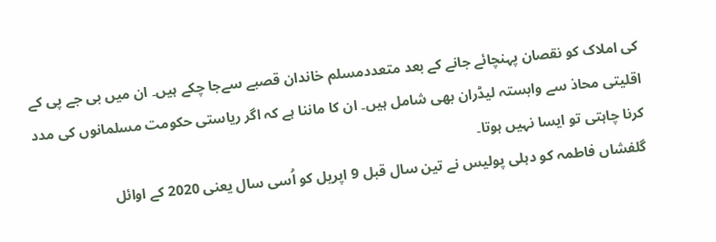کی املاک کو نقصان پہنچائے جانے کے بعد متعددمسلم خاندان قصبے سےجا چکے ہیں۔ ان میں بی جے پی کے اقلیتی محاذ سے وابستہ لیڈران بھی شامل ہیں۔ ان کا ماننا ہے کہ اگر ریاستی حکومت مسلمانوں کی مدد کرنا چاہتی تو ایسا نہیں ہوتا۔
گلفشاں فاطمہ کو دہلی پولیس نے تین سال قبل 9 اپریل کو اُسی سال یعنی 2020 کے اوائل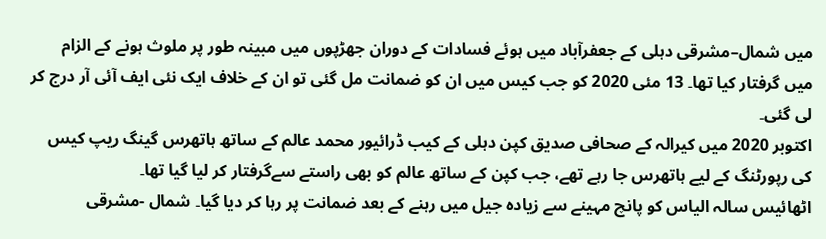میں شمال–مشرقی دہلی کے جعفرآباد میں ہوئے فسادات کے دوران جھڑپوں میں مبینہ طور پر ملوث ہونے کے الزام میں گرفتار کیا تھا۔ 13 مئی 2020 کو جب کیس میں ان کو ضمانت مل گئی تو ان کے خلاف ایک نئی ایف آئی آر درج کر لی گئی۔
اکتوبر 2020 میں کیرالہ کے صحافی صدیق کپن دہلی کے کیب ڈرائیور محمد عالم کے ساتھ ہاتھرس گینگ ریپ کیس کی رپورٹنگ کے لیے ہاتھرس جا رہے تھے، جب کپن کے ساتھ عالم کو بھی راستے سےگرفتار کر لیا گیا تھا۔
اٹھائیس سالہ الیاس کو پانچ مہینے سے زیادہ جیل میں رہنے کے بعد ضمانت پر رہا کر دیا گیا۔ شمال -مشرقی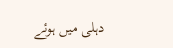دہلی میں ہوئے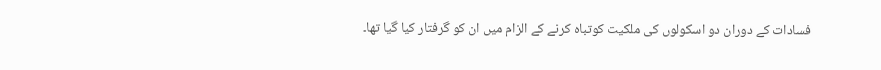فسادات کے دوران دو اسکولوں کی ملکیت کوتباہ کرنے کے الزام میں ان کو گرفتار کیا گیا تھا۔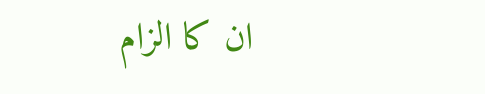ان کا الزام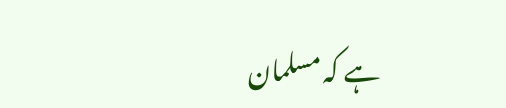ہے کہ مسلمان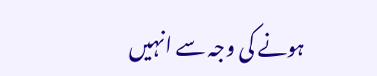ہونے کی وجہ سے انہیں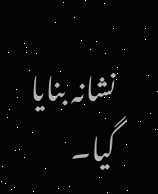نشانہ بنایا گیا۔